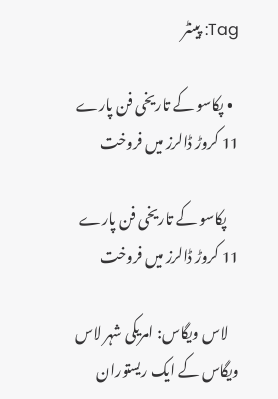Tag: پینٹر

  • پکاسو کے تاریخی فن پارے 11 کروڑ ڈالرز میں فروخت

    پکاسو کے تاریخی فن پارے 11 کروڑ ڈالرز میں فروخت

    لاس ویگاس: امریکی شہر لاس ویگاس کے ایک ریستوران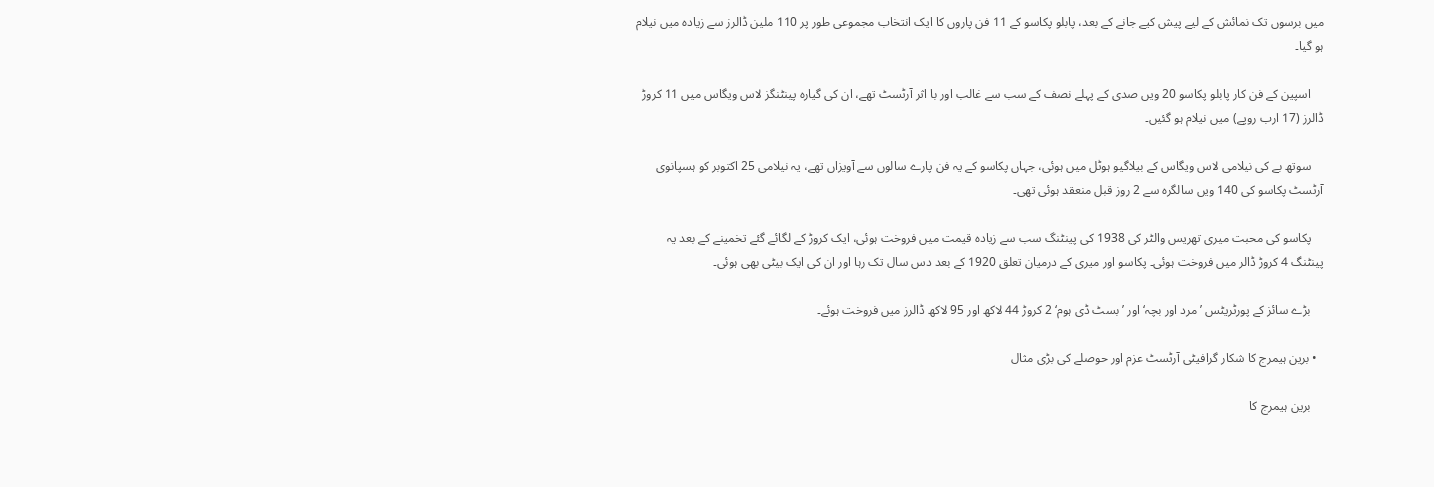میں برسوں تک نمائش کے لیے پیش کیے جانے کے بعد، پابلو پکاسو کے 11 فن پاروں کا ایک انتخاب مجموعی طور پر 110 ملین ڈالرز سے زیادہ میں نیلام ہو گیا۔

    اسپین کے فن کار پابلو پکاسو 20 ویں صدی کے پہلے نصف کے سب سے غالب اور با اثر آرٹسٹ تھے، ان کی گیارہ پینٹنگز لاس ویگاس میں 11 کروڑ ڈالرز (17 ارب روپے) میں نیلام ہو گئیں۔

    سوتھ بے کی نیلامی لاس ویگاس کے بیلاگیو ہوٹل میں ہوئی، جہاں پکاسو کے یہ فن پارے سالوں سے آویزاں تھے، یہ نیلامی 25 اکتوبر کو ہسپانوی آرٹسٹ پکاسو کی 140 ویں سالگرہ سے 2 روز قبل منعقد ہوئی تھی۔

    پکاسو کی محبت میری تھریس والٹر کی 1938 کی پینٹنگ سب سے زیادہ قیمت میں فروخت ہوئی، ایک کروڑ کے لگائے گئے تخمینے کے بعد یہ پینٹنگ 4 کروڑ ڈالر میں فروخت ہوئی۔ پکاسو اور میری کے درمیان تعلق 1920 کے بعد دس سال تک رہا اور ان کی ایک بیٹی بھی ہوئی۔

    بڑے سائز کے پورٹریٹس ’مرد اور بچہ‘ اور ’بسٹ ڈی ہوم‘ 2 کروڑ 44 لاکھ اور 95 لاکھ ڈالرز میں فروخت ہوئے۔

  • برین ہیمرج کا شکار گرافیٹی آرٹسٹ عزم اور حوصلے کی بڑی مثال

    برین ہیمرج کا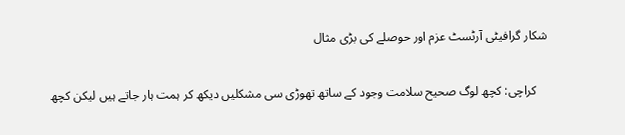شکار گرافیٹی آرٹسٹ عزم اور حوصلے کی بڑی مثال

    کراچی: کچھ لوگ صحیح سلامت وجود کے ساتھ تھوڑی سی مشکلیں دیکھ کر ہمت ہار جاتے ہیں لیکن کچھ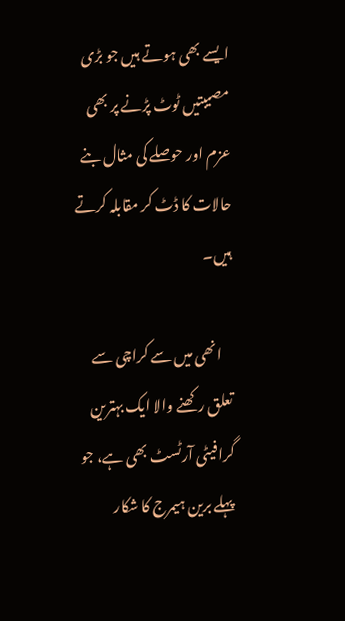ایسے بھی ہوتے ہیں جو بڑی مصیبتیں ٹوٹ پڑنے پر بھی عزم اور حوصلے کی مثال بنے حالات کا ڈٹ کر مقابلہ کرتے ہیں۔

    انھی میں سے کراچی سے تعلق رکھنے والا ایک بہترین گرافیٹی آرٹسٹ بھی ہے، جو پہلے برین ہیمرج کا شکار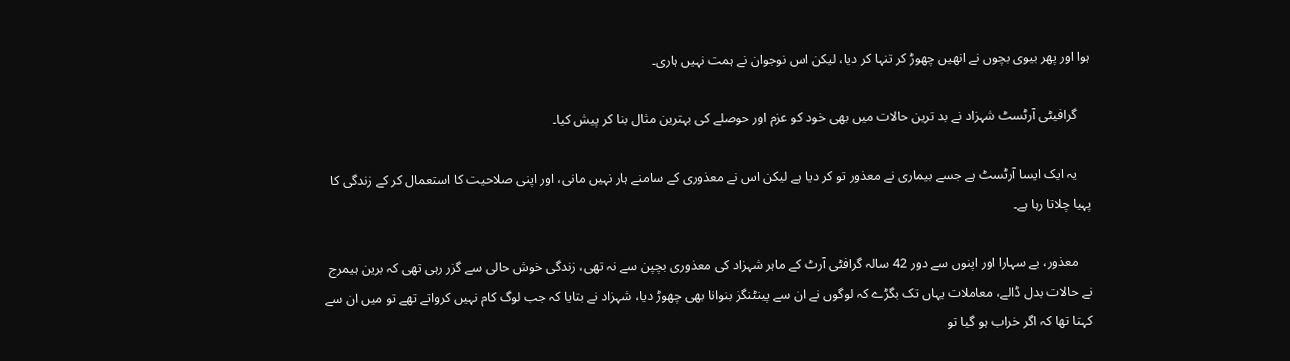ہوا اور پھر بیوی بچوں نے انھیں چھوڑ کر تنہا کر دیا، لیکن اس نوجوان نے ہمت نہیں ہاری۔

    گرافیٹی آرٹسٹ شہزاد نے بد ترین حالات میں بھی خود کو عزم اور حوصلے کی بہترین مثال بنا کر پیش کیا۔

    یہ ایک ایسا آرٹسٹ ہے جسے بیماری نے معذور تو کر دیا ہے لیکن اس نے معذوری کے سامنے ہار نہیں مانی، اور اپنی صلاحیت کا استعمال کر کے زندگی کا پہیا چلاتا رہا ہے۔

    معذور، بے سہارا اور اپنوں سے دور 42 سالہ گرافٹی آرٹ کے ماہر شہزاد کی معذوری بچپن سے نہ تھی، زندگی خوش حالی سے گزر رہی تھی کہ برین ہیمرج نے حالات بدل ڈالے، معاملات یہاں تک بگڑے کہ لوگوں نے ان سے پینٹنگز بنوانا بھی چھوڑ دیا، شہزاد نے بتایا کہ جب لوگ کام نہیں کرواتے تھے تو میں ان سے کہتا تھا کہ اگر خراب ہو گیا تو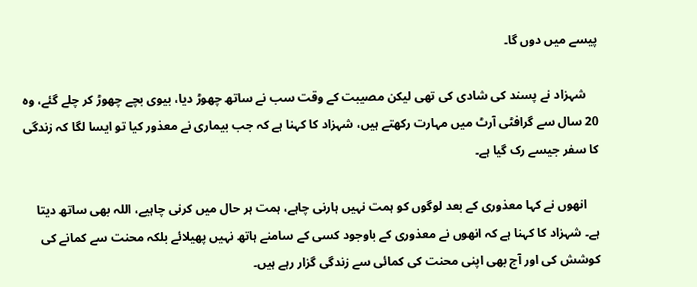پیسے میں دوں گا۔

    شہزاد نے پسند کی شادی کی تھی لیکن مصیبت کے وقت سب نے ساتھ چھوڑ دیا، بیوی بچے چھوڑ کر چلے گئے، وہ 20 سال سے گرافٹی آرٹ میں مہارت رکھتے ہیں، شہزاد کا کہنا ہے کہ جب بیماری نے معذور کیا تو ایسا لگا کہ زندگی کا سفر جیسے رک گیا ہے۔

    انھوں نے کہا معذوری کے بعد لوگوں کو ہمت نہیں ہارنی چاہے، ہمت ہر حال میں کرنی چاہیے، اللہ بھی ساتھ دیتا ہے۔ شہزاد کا کہنا ہے کہ انھوں نے معذوری کے باوجود کسی کے سامنے ہاتھ نہیں پھیلائے بلکہ محنت سے کمانے کی کوشش کی اور آج بھی اپنی محنت کی کمائی سے زندگی گزار رہے ہیں۔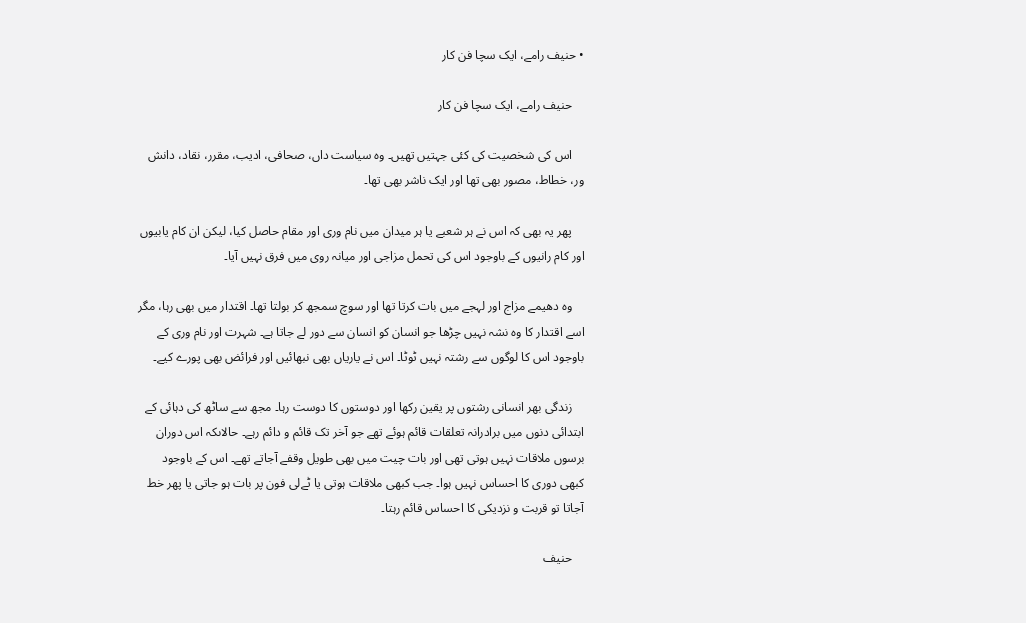• حنیف رامے، ایک سچا فن کار

    حنیف رامے، ایک سچا فن کار

    اس کی شخصیت کی کئی جہتیں تھیں۔ وہ سیاست داں، صحافی، ادیب، مقرر، نقاد، دانش ور، خطاط، مصور بھی تھا اور ایک ناشر بھی تھا۔

    پھر یہ بھی کہ اس نے ہر شعبے یا ہر میدان میں نام وری اور مقام حاصل کیا، لیکن ان کام یابیوں اور کام رانیوں کے باوجود اس کی تحمل مزاجی اور میانہ روی میں فرق نہیں آیا۔

    وہ دھیمے مزاج اور لہجے میں بات کرتا تھا اور سوچ سمجھ کر بولتا تھا۔ اقتدار میں بھی رہا، مگر اسے اقتدار کا وہ نشہ نہیں چڑھا جو انسان کو انسان سے دور لے جاتا ہے۔ شہرت اور نام وری کے باوجود اس کا لوگوں سے رشتہ نہیں ٹوٹا۔ اس نے یاریاں بھی نبھائیں اور فرائض بھی پورے کیے۔

    زندگی بھر انسانی رشتوں پر یقین رکھا اور دوستوں کا دوست رہا۔ مجھ سے ساٹھ کی دہائی کے ابتدائی دنوں میں برادرانہ تعلقات قائم ہوئے تھے جو آخر تک قائم و دائم رہے۔ حالاںکہ اس دوران برسوں ملاقات نہیں ہوتی تھی اور بات چیت میں بھی طویل وقفے آجاتے تھے۔ اس کے باوجود کبھی دوری کا احساس نہیں ہوا۔ جب کبھی ملاقات ہوتی یا ٹےلی فون پر بات ہو جاتی یا پھر خط آجاتا تو قربت و نزدیکی کا احساس قائم رہتا۔

    حنیف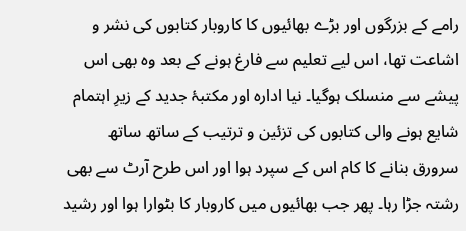رامے کے بزرگوں اور بڑے بھائیوں کا کاروبار کتابوں کی نشر و اشاعت تھا، اس لیے تعلیم سے فارغ ہونے کے بعد وہ بھی اس پیشے سے منسلک ہوگیا۔ نیا ادارہ اور مکتبۂ جدید کے زیرِ اہتمام شایع ہونے والی کتابوں کی تزئین و ترتیب کے ساتھ ساتھ سرورق بنانے کا کام اس کے سپرد ہوا اور اس طرح آرٹ سے بھی رشتہ جڑا رہا۔ پھر جب بھائیوں میں کاروبار کا بٹوارا ہوا اور رشید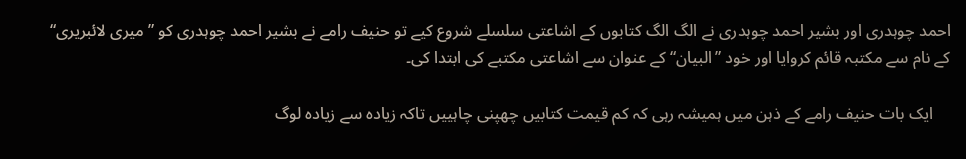احمد چوہدری اور بشیر احمد چوہدری نے الگ الگ کتابوں کے اشاعتی سلسلے شروع کیے تو حنیف رامے نے بشیر احمد چوہدری کو ”میری لائبریری“ کے نام سے مکتبہ قائم کروایا اور خود ”البیان“ کے عنوان سے اشاعتی مکتبے کی ابتدا کی۔

    ایک بات حنیف رامے کے ذہن میں ہمیشہ رہی کہ کم قیمت کتابیں چھپنی چاہییں تاکہ زیادہ سے زیادہ لوگ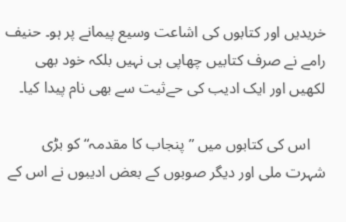خریدیں اور کتابوں کی اشاعت وسیع پیمانے پر ہو۔ حنیف رامے نے صرف کتابیں چھاپی ہی نہیں بلکہ خود بھی لکھیں اور ایک ادیب کی حےثیت سے بھی نام پیدا کیا۔

    اس کی کتابوں میں ”پنجاب کا مقدمہ“ کو بڑی شہرت ملی اور دیگر صوبوں کے بعض ادیبوں نے اس کے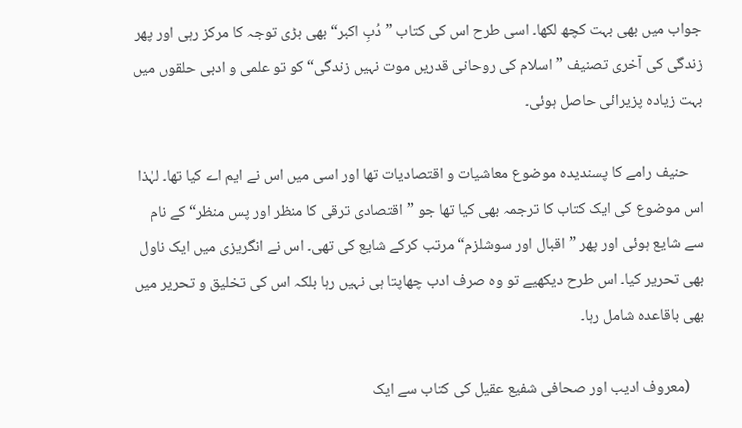جواب میں بھی بہت کچھ لکھا۔ اسی طرح اس کی کتاب ”دُبِ اکبر“ بھی بڑی توجہ کا مرکز رہی اور پھر زندگی کی آخری تصنیف ”اسلام کی روحانی قدریں موت نہیں زندگی“ کو تو علمی و ادبی حلقوں میں بہت زیادہ پزیرائی حاصل ہوئی۔

    حنیف رامے کا پسندیدہ موضوع معاشیات و اقتصادیات تھا اور اسی میں اس نے ایم اے کیا تھا۔ لہٰذا اس موضوع کی ایک کتاب کا ترجمہ بھی کیا تھا جو ”اقتصادی ترقی کا منظر اور پس منظر“ کے نام سے شایع ہوئی اور پھر ”اقبال اور سوشلزم“ مرتب کرکے شایع کی تھی۔ اس نے انگریزی میں ایک ناول بھی تحریر کیا۔ اس طرح دیکھیے تو وہ صرف ادب چھاپتا ہی نہیں رہا بلکہ اس کی تخلیق و تحریر میں بھی باقاعدہ شامل رہا۔

    (معروف ادیب اور صحافی شفیع عقیل کی کتاب سے ایک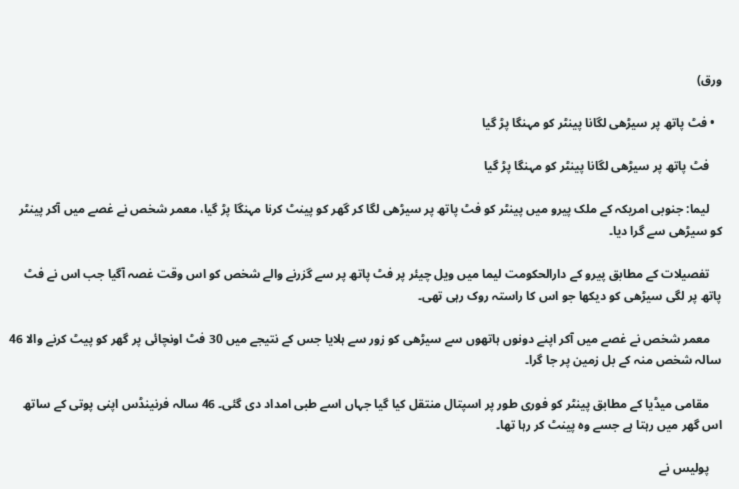ورق)

  • فٹ پاتھ پر سیڑھی لگانا پینٹر کو مہنگا پڑ گیا

    فٹ پاتھ پر سیڑھی لگانا پینٹر کو مہنگا پڑ گیا

    لیما: جنوبی امریکہ کے ملک پیرو میں پینٹر کو فٹ پاتھ پر سیڑھی لگا کر گھر کو پینٹ کرنا مہنگا پڑ گیا، معمر شخص نے غصے میں آکر پینٹر کو سیڑھی سے گرا دیا۔

    تفصیلات کے مطابق پیرو کے دارالحکومت لیما میں ویل چیئر پر فٹ پاتھ پر سے گزرنے والے شخص کو اس وقت غصہ آگیا جب اس نے فٹ پاتھ پر لگی سیڑھی کو دیکھا جو اس کا راستہ روک رہی تھی۔

    معمر شخص نے غصے میں آکر اپنے دونوں ہاتھوں سے سیڑھی کو زور سے ہلایا جس کے نتیجے میں 30 فٹ اونچائی پر گھر کو پیٹ کرنے والا 46 سالہ شخص منہ کے بل زمین پر جا گرا۔

    مقامی میڈیا کے مطابق پینٹر کو فوری طور پر اسپتال منتقل کیا گیا جہاں اسے طبی امداد دی گئی۔ 46 سالہ فرنینڈس اپنی پوتی کے ساتھ اس گھر میں رہتا ہے جسے وہ پینٹ کر رہا تھا۔

    پولیس نے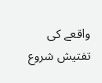واقعے کی تفتیش شروع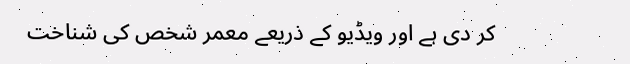کر دی ہے اور ویڈیو کے ذریعے معمر شخص کی شناخت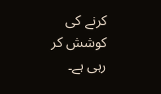کرنے کی کوشش کر رہی ہے۔